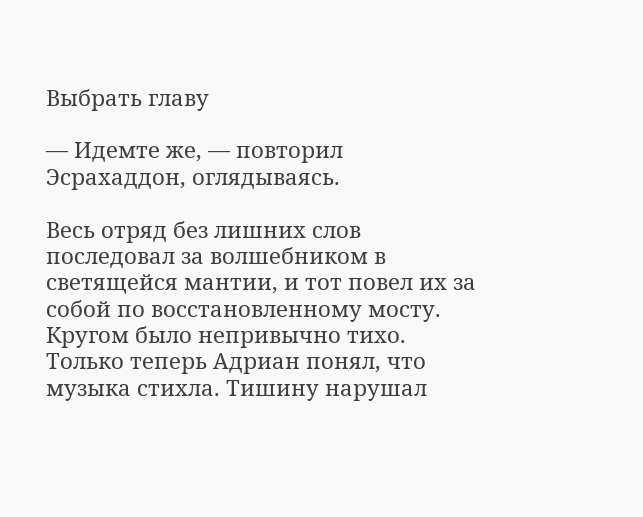Выбрать главу

— Идемте же, — повторил Эсрахаддон, оглядываясь.

Весь отряд без лишних слов последовал за волшебником в светящейся мантии, и тот повел их за собой по восстановленному мосту. Кругом было непривычно тихо. Только теперь Адриан понял, что музыка стихла. Тишину нарушал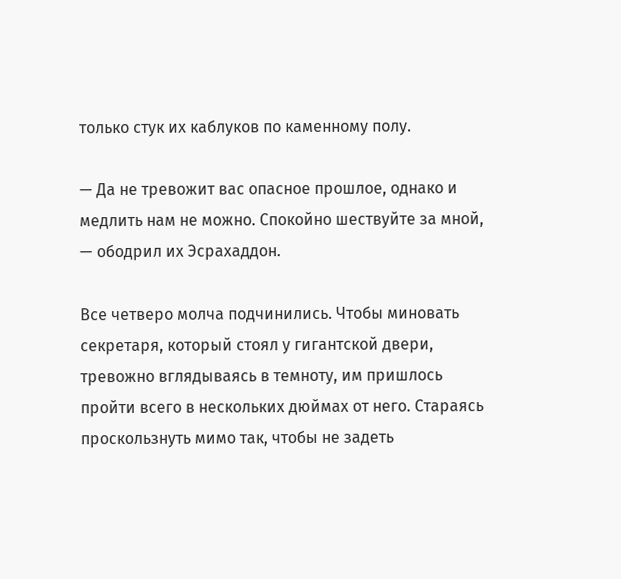только стук их каблуков по каменному полу.

— Да не тревожит вас опасное прошлое, однако и медлить нам не можно. Спокойно шествуйте за мной, — ободрил их Эсрахаддон.

Все четверо молча подчинились. Чтобы миновать секретаря, который стоял у гигантской двери, тревожно вглядываясь в темноту, им пришлось пройти всего в нескольких дюймах от него. Стараясь проскользнуть мимо так, чтобы не задеть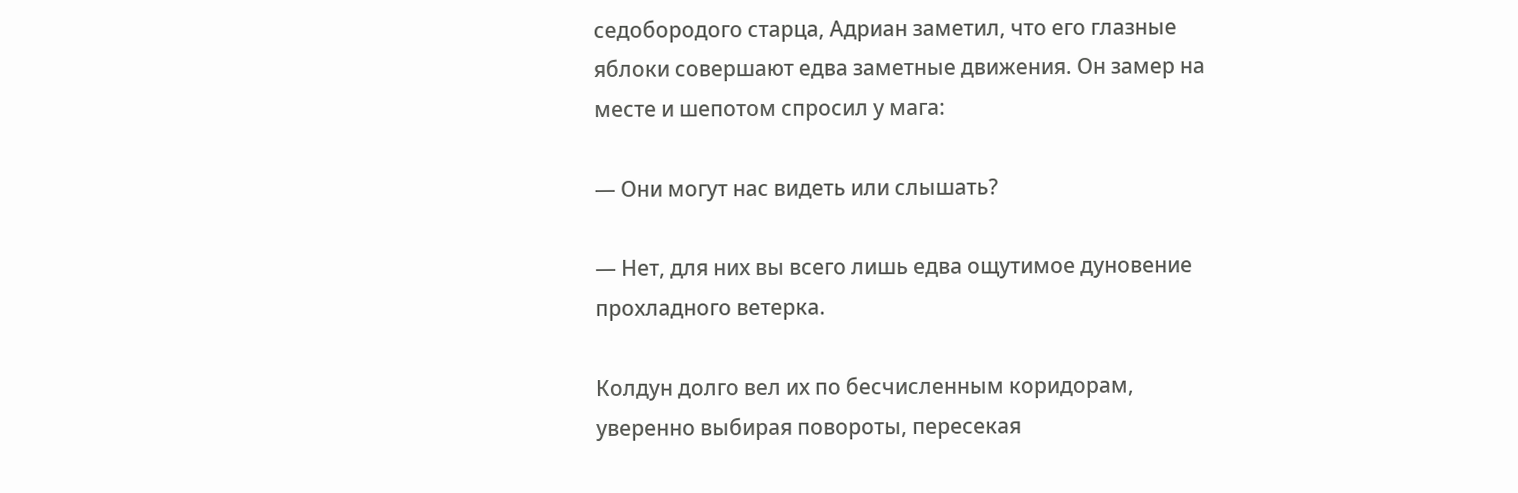седобородого старца, Адриан заметил, что его глазные яблоки совершают едва заметные движения. Он замер на месте и шепотом спросил у мага:

— Они могут нас видеть или слышать?

— Нет, для них вы всего лишь едва ощутимое дуновение прохладного ветерка.

Колдун долго вел их по бесчисленным коридорам, уверенно выбирая повороты, пересекая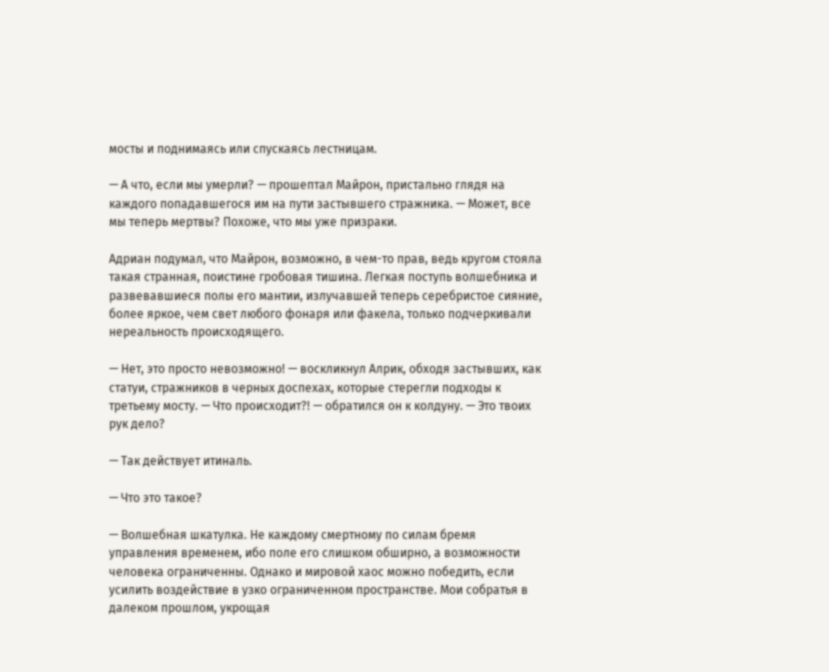мосты и поднимаясь или спускаясь лестницам.

— А что, если мы умерли? — прошептал Майрон, пристально глядя на каждого попадавшегося им на пути застывшего стражника. — Может, все мы теперь мертвы? Похоже, что мы уже призраки.

Адриан подумал, что Майрон, возможно, в чем-то прав, ведь кругом стояла такая странная, поистине гробовая тишина. Легкая поступь волшебника и развевавшиеся полы его мантии, излучавшей теперь серебристое сияние, более яркое, чем свет любого фонаря или факела, только подчеркивали нереальность происходящего.

— Нет, это просто невозможно! — воскликнул Алрик, обходя застывших, как статуи, стражников в черных доспехах, которые стерегли подходы к третьему мосту. — Что происходит?! — обратился он к колдуну. — Это твоих рук дело?

— Так действует итиналь.

— Что это такое?

— Волшебная шкатулка. Не каждому смертному по силам бремя управления временем, ибо поле его слишком обширно, а возможности человека ограниченны. Однако и мировой хаос можно победить, если усилить воздействие в узко ограниченном пространстве. Мои собратья в далеком прошлом, укрощая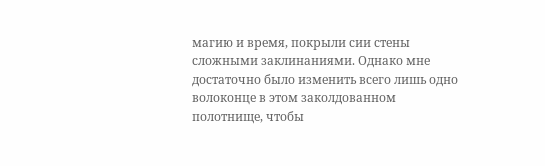магию и время, покрыли сии стены сложными заклинаниями. Однако мне достаточно было изменить всего лишь одно волоконце в этом заколдованном полотнище, чтобы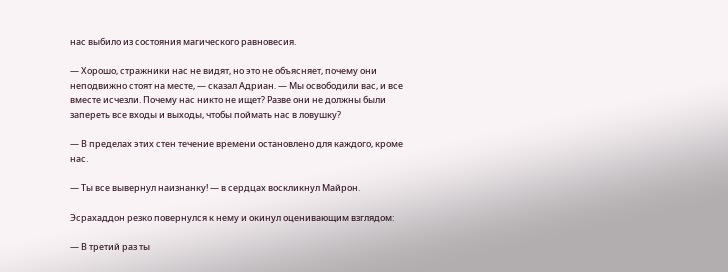нас выбило из состояния магического равновесия.

— Хорошо, стражники нас не видят, но это не объясняет, почему они неподвижно стоят на месте, — сказал Адриан. — Мы освободили вас, и все вместе исчезли. Почему нас никто не ищет? Разве они не должны были запереть все входы и выходы, чтобы поймать нас в ловушку?

— В пределах этих стен течение времени остановлено для каждого, кроме нас.

— Ты все вывернул наизнанку! — в сердцах воскликнул Майрон.

Эсрахаддон резко повернулся к нему и окинул оценивающим взглядом:

— В третий раз ты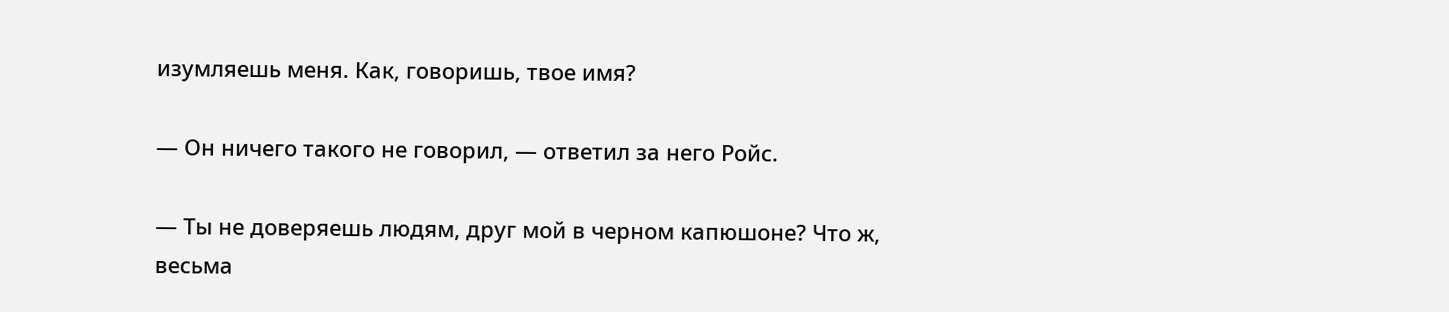изумляешь меня. Как, говоришь, твое имя?

— Он ничего такого не говорил, — ответил за него Ройс.

— Ты не доверяешь людям, друг мой в черном капюшоне? Что ж, весьма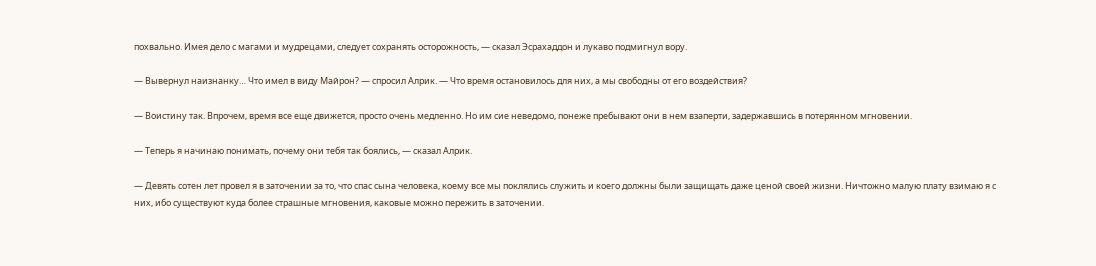похвально. Имея дело с магами и мудрецами, следует сохранять осторожность, — сказал Эсрахаддон и лукаво подмигнул вору.

— Вывернул наизнанку… Что имел в виду Майрон? — спросил Алрик. — Что время остановилось для них, а мы свободны от его воздействия?

— Воистину так. Впрочем, время все еще движется, просто очень медленно. Но им сие неведомо, понеже пребывают они в нем взаперти, задержавшись в потерянном мгновении.

— Теперь я начинаю понимать, почему они тебя так боялись, — сказал Алрик.

— Девять сотен лет провел я в заточении за то, что спас сына человека, коему все мы поклялись служить и коего должны были защищать даже ценой своей жизни. Ничтожно малую плату взимаю я с них, ибо существуют куда более страшные мгновения, каковые можно пережить в заточении.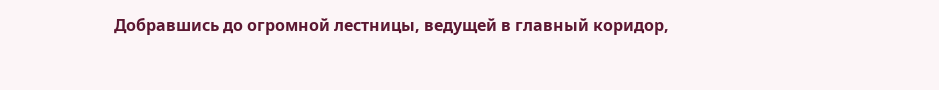Добравшись до огромной лестницы, ведущей в главный коридор,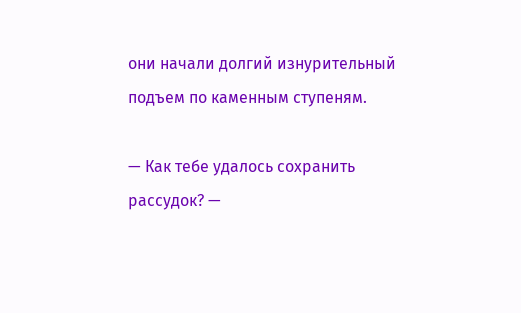они начали долгий изнурительный подъем по каменным ступеням.

— Как тебе удалось сохранить рассудок? —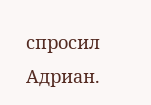спросил Адриан.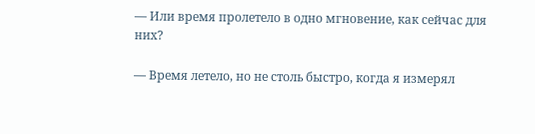— Или время пролетело в одно мгновение, как сейчас для них?

— Время летело, но не столь быстро, когда я измерял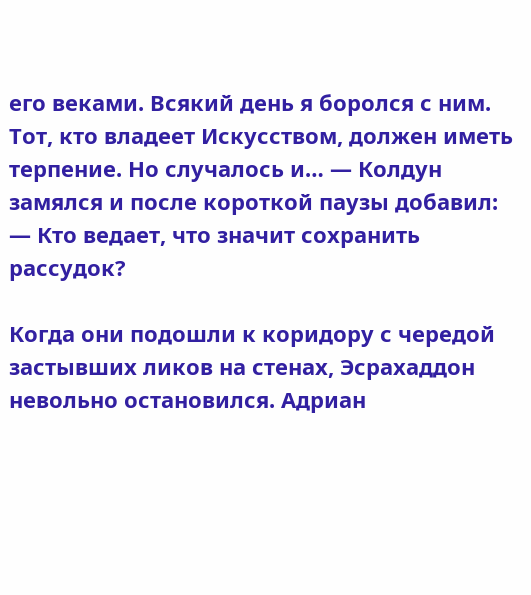его веками. Всякий день я боролся с ним. Тот, кто владеет Искусством, должен иметь терпение. Но случалось и… — Колдун замялся и после короткой паузы добавил: — Кто ведает, что значит сохранить рассудок?

Когда они подошли к коридору с чередой застывших ликов на стенах, Эсрахаддон невольно остановился. Адриан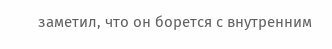заметил, что он борется с внутренним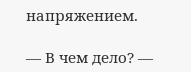напряжением.

— В чем дело? —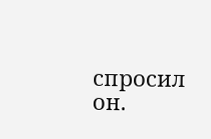спросил он.